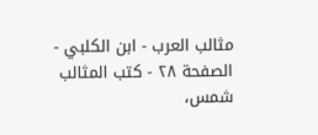مثالب العرب - ابن الكلبي - الصفحة ٢٨ - كتب المثالب
شمس،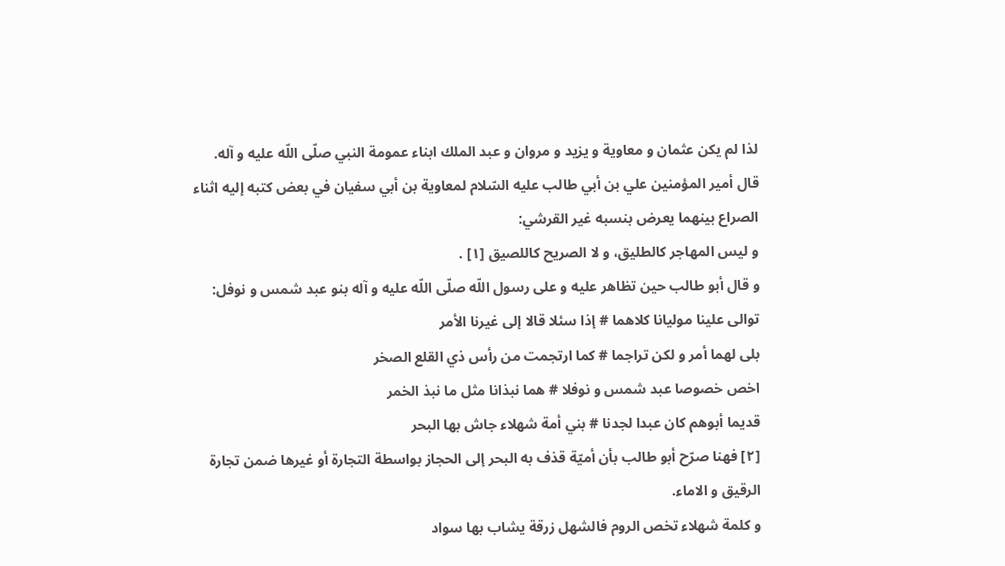لذا لم يكن عثمان و معاوية و يزيد و مروان و عبد الملك ابناء عمومة النبي صلّى اللّه عليه و آله.
قال أمير المؤمنين علي بن أبي طالب عليه السّلام لمعاوية بن أبي سفيان في بعض كتبه إليه اثناء الصراع بينهما يعرض بنسبه غير القرشي:
و ليس المهاجر كالطليق، و لا الصريح كاللصيق [١] .
و قال أبو طالب حين تظاهر عليه و على رسول اللّه صلّى اللّه عليه و آله بنو عبد شمس و نوفل:
توالى علينا موليانا كلاهما # إذا سئلا قالا إلى غيرنا الأمر
بلى لهما أمر و لكن تراجما # كما ارتجمت من رأس ذي القلع الصخر
اخص خصوصا عبد شمس و نوفلا # هما نبذانا مثل ما نبذ الخمر
قديما أبوهم كان عبدا لجدنا # بني أمة شهلاء جاش بها البحر
[٢] فهنا صرّح أبو طالب بأن أميّة قذف به البحر إلى الحجاز بواسطة التجارة أو غيرها ضمن تجارة الرقيق و الاماء.
و كلمة شهلاء تخص الروم فالشهل زرقة يشاب بها سواد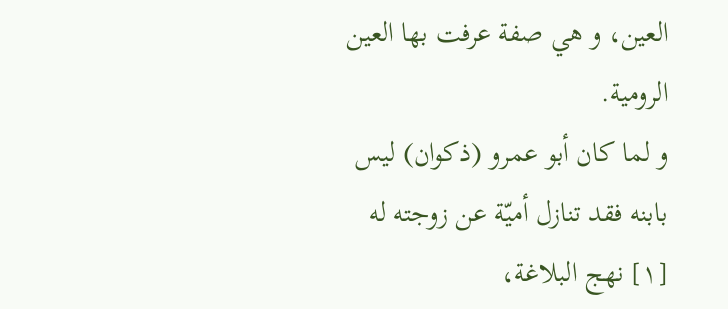العين، و هي صفة عرفت بها العين الرومية.
و لما كان أبو عمرو (ذكوان) ليس بابنه فقد تنازل أميّة عن زوجته له
[١] نهج البلاغة،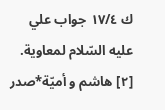ك ١٧/٤ جواب علي عليه السّلام لمعاوية.
[٢] هاشم و أميّة*صدر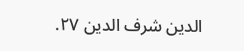الدين شرف الدين ٢٧.